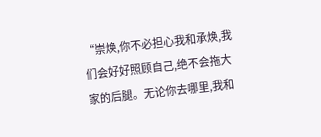“崇焕,你不必担心我和承焕,我们会好好照顾自己,绝不会拖大家的后腿。无论你去哪里,我和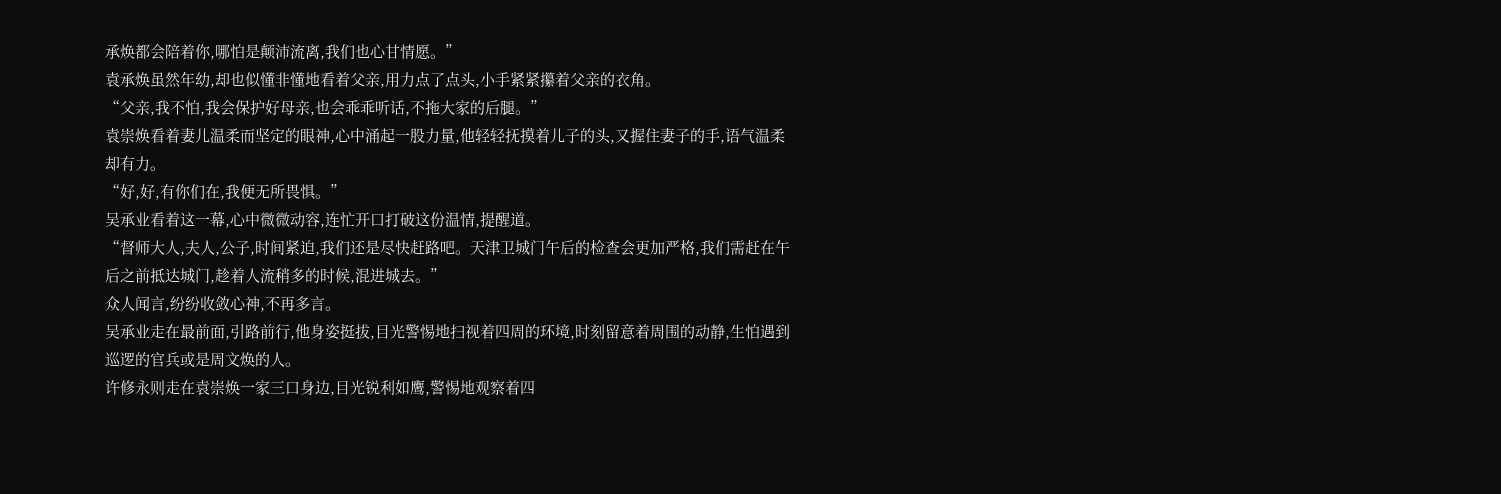承焕都会陪着你,哪怕是颠沛流离,我们也心甘情愿。”
袁承焕虽然年幼,却也似懂非懂地看着父亲,用力点了点头,小手紧紧攥着父亲的衣角。
“父亲,我不怕,我会保护好母亲,也会乖乖听话,不拖大家的后腿。”
袁崇焕看着妻儿温柔而坚定的眼神,心中涌起一股力量,他轻轻抚摸着儿子的头,又握住妻子的手,语气温柔却有力。
“好,好,有你们在,我便无所畏惧。”
吴承业看着这一幕,心中微微动容,连忙开口打破这份温情,提醒道。
“督师大人,夫人,公子,时间紧迫,我们还是尽快赶路吧。天津卫城门午后的检查会更加严格,我们需赶在午后之前抵达城门,趁着人流稍多的时候,混进城去。”
众人闻言,纷纷收敛心神,不再多言。
吴承业走在最前面,引路前行,他身姿挺拔,目光警惕地扫视着四周的环境,时刻留意着周围的动静,生怕遇到巡逻的官兵或是周文焕的人。
许修永则走在袁崇焕一家三口身边,目光锐利如鹰,警惕地观察着四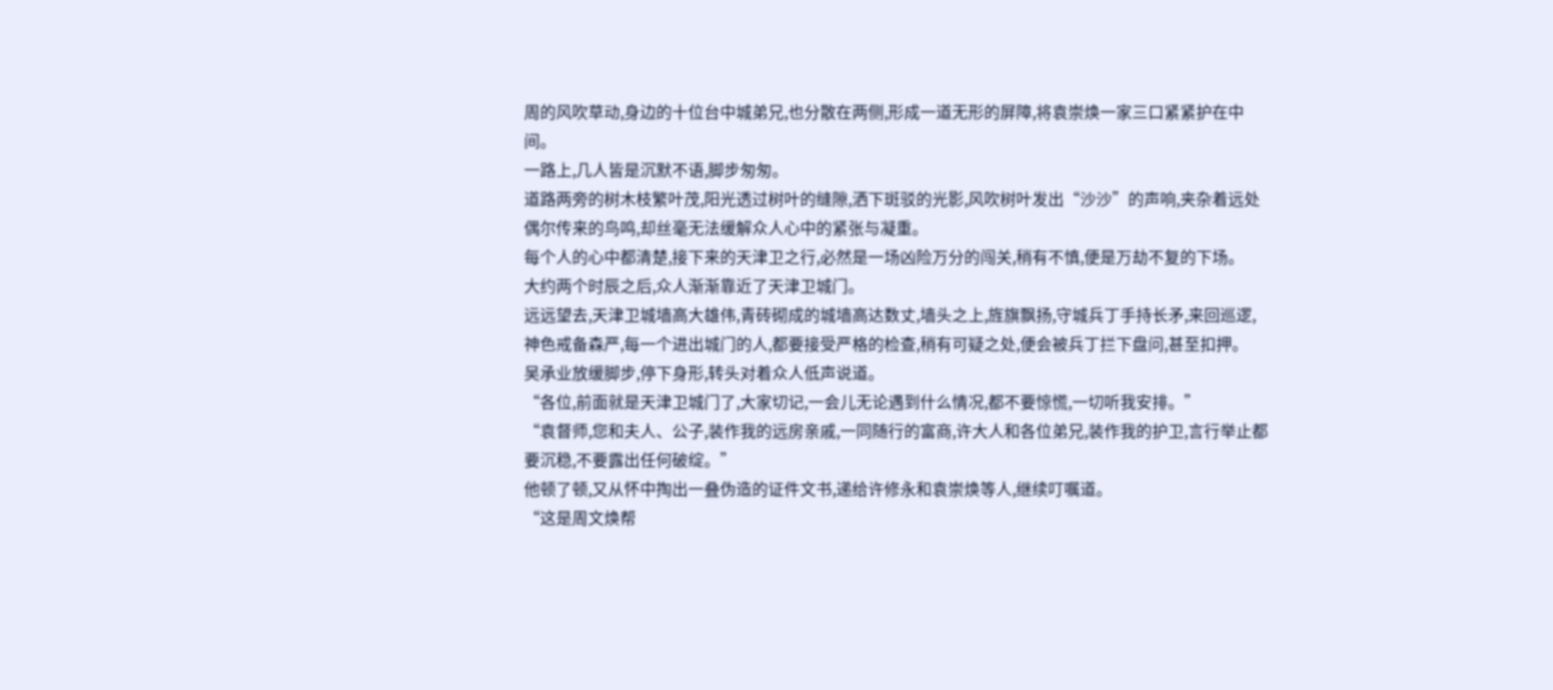周的风吹草动,身边的十位台中城弟兄,也分散在两侧,形成一道无形的屏障,将袁崇焕一家三口紧紧护在中间。
一路上,几人皆是沉默不语,脚步匆匆。
道路两旁的树木枝繁叶茂,阳光透过树叶的缝隙,洒下斑驳的光影,风吹树叶发出“沙沙”的声响,夹杂着远处偶尔传来的鸟鸣,却丝毫无法缓解众人心中的紧张与凝重。
每个人的心中都清楚,接下来的天津卫之行,必然是一场凶险万分的闯关,稍有不慎,便是万劫不复的下场。
大约两个时辰之后,众人渐渐靠近了天津卫城门。
远远望去,天津卫城墙高大雄伟,青砖砌成的城墙高达数丈,墙头之上,旌旗飘扬,守城兵丁手持长矛,来回巡逻,神色戒备森严,每一个进出城门的人,都要接受严格的检查,稍有可疑之处,便会被兵丁拦下盘问,甚至扣押。
吴承业放缓脚步,停下身形,转头对着众人低声说道。
“各位,前面就是天津卫城门了,大家切记,一会儿无论遇到什么情况,都不要惊慌,一切听我安排。”
“袁督师,您和夫人、公子,装作我的远房亲戚,一同随行的富商,许大人和各位弟兄,装作我的护卫,言行举止都要沉稳,不要露出任何破绽。”
他顿了顿,又从怀中掏出一叠伪造的证件文书,递给许修永和袁崇焕等人,继续叮嘱道。
“这是周文焕帮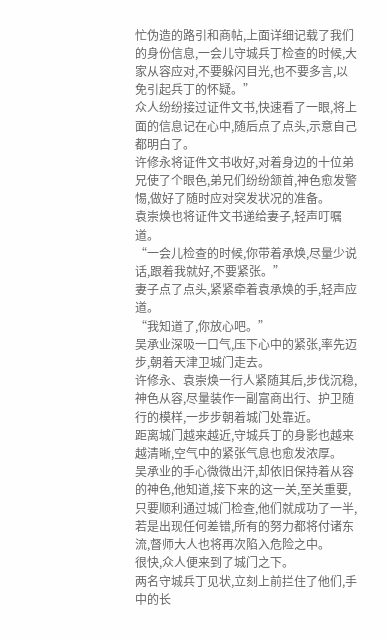忙伪造的路引和商帖,上面详细记载了我们的身份信息,一会儿守城兵丁检查的时候,大家从容应对,不要躲闪目光,也不要多言,以免引起兵丁的怀疑。”
众人纷纷接过证件文书,快速看了一眼,将上面的信息记在心中,随后点了点头,示意自己都明白了。
许修永将证件文书收好,对着身边的十位弟兄使了个眼色,弟兄们纷纷颔首,神色愈发警惕,做好了随时应对突发状况的准备。
袁崇焕也将证件文书递给妻子,轻声叮嘱道。
“一会儿检查的时候,你带着承焕,尽量少说话,跟着我就好,不要紧张。”
妻子点了点头,紧紧牵着袁承焕的手,轻声应道。
“我知道了,你放心吧。”
吴承业深吸一口气,压下心中的紧张,率先迈步,朝着天津卫城门走去。
许修永、袁崇焕一行人紧随其后,步伐沉稳,神色从容,尽量装作一副富商出行、护卫随行的模样,一步步朝着城门处靠近。
距离城门越来越近,守城兵丁的身影也越来越清晰,空气中的紧张气息也愈发浓厚。
吴承业的手心微微出汗,却依旧保持着从容的神色,他知道,接下来的这一关,至关重要,只要顺利通过城门检查,他们就成功了一半,若是出现任何差错,所有的努力都将付诸东流,督师大人也将再次陷入危险之中。
很快,众人便来到了城门之下。
两名守城兵丁见状,立刻上前拦住了他们,手中的长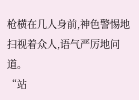枪横在几人身前,神色警惕地扫视着众人,语气严厉地问道。
“站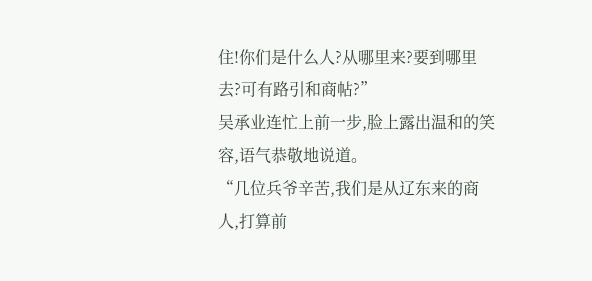住!你们是什么人?从哪里来?要到哪里去?可有路引和商帖?”
吴承业连忙上前一步,脸上露出温和的笑容,语气恭敬地说道。
“几位兵爷辛苦,我们是从辽东来的商人,打算前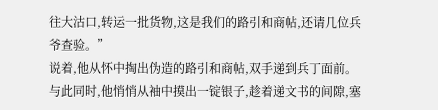往大沽口,转运一批货物,这是我们的路引和商帖,还请几位兵爷查验。”
说着,他从怀中掏出伪造的路引和商帖,双手递到兵丁面前。
与此同时,他悄悄从袖中摸出一锭银子,趁着递文书的间隙,塞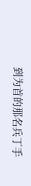到为首的那名兵丁手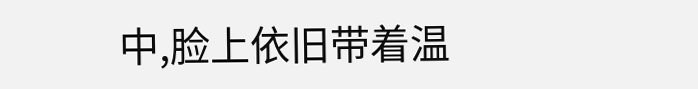中,脸上依旧带着温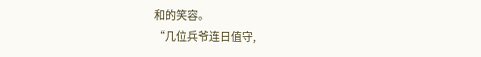和的笑容。
“几位兵爷连日值守,